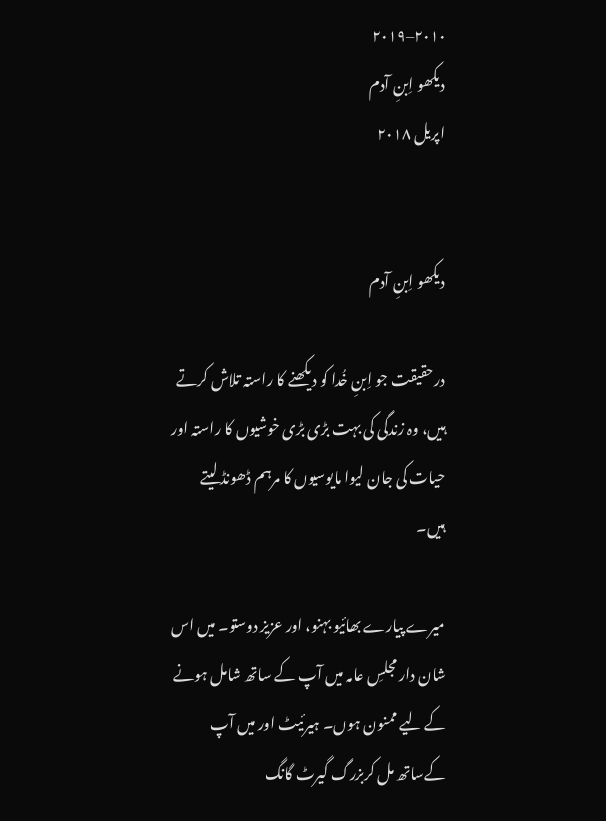۲۰۱۰–۲۰۱۹
دیکھو اِبنِ آدم
اپریل ٢٠١٨


دیکھو اِبنِ آدم

درحقیقت جو اِبنِ خُدا کو دیکھنے کا راستہ تلاش کرتے ہیں، وہ زندگی کی بہت بڑی بڑی خوشیوں کا راستہ اور حیات کی جان لیوا مایوسیوں کا مرہم ڈھونڈ لیتے ہیں۔

میرے پیارے بھائیو بہنو، اور عزیز دوستو۔ میں اس شان دار مجلسِ عامہ میں آپ کے ساتھ شامل ہونے کے لیے ممنون ہوں۔ ہیرئیٹ اور میں آپ کےساتھ مل کربزرگ گیرٹ گانگ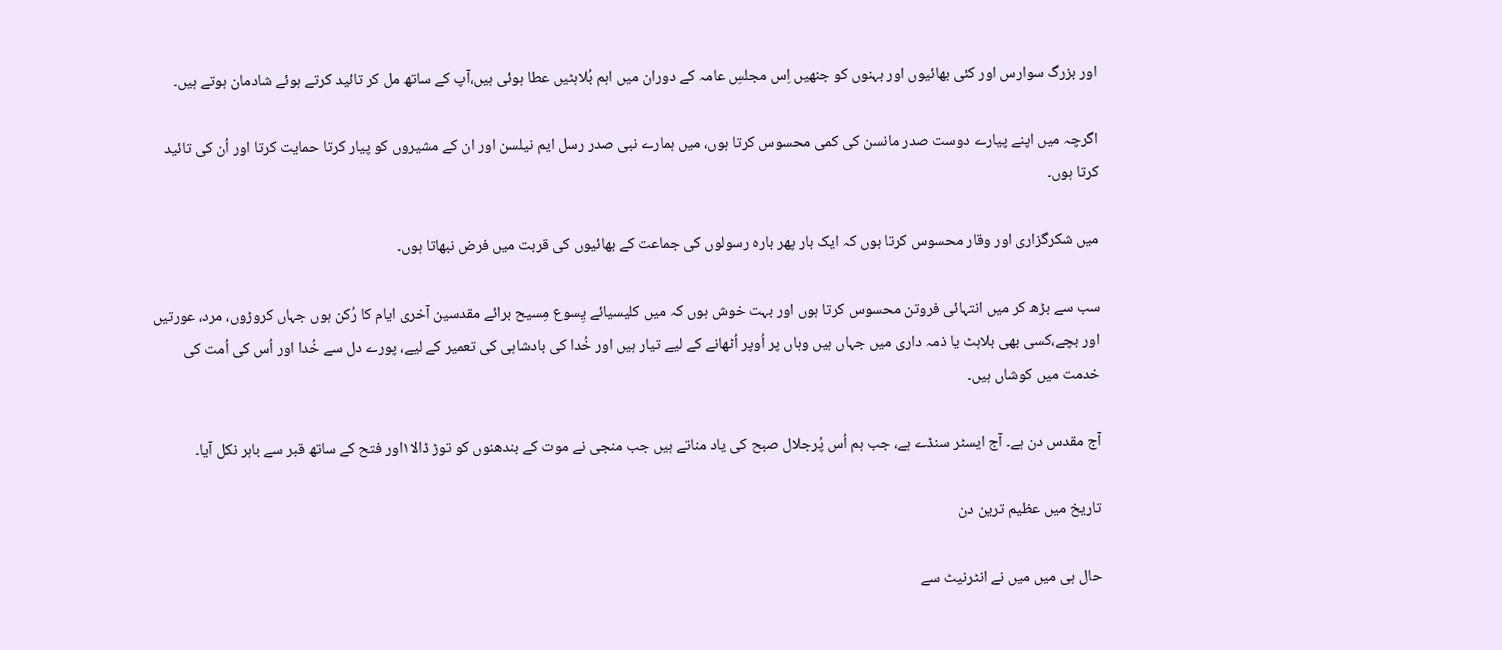اور بزرگ سوارس اور کئی بھائیوں اور بہنوں کو جنھیں اِس مجلسِ عامہ کے دوران میں اہم بُلاہٹیں عطا ہوئی ہیں،آپ کے ساتھ مل کر تائید کرتے ہوئے شادمان ہوتے ہیں۔

اگرچہ میں اپنے پیارے دوست صدر مانسن کی کمی محسوس کرتا ہوں، میں ہمارے نبی صدر رسل ایم نیلسن اور ان کے مشیروں کو پیار کرتا حمایت کرتا اور اُن کی تائید کرتا ہوں۔

میں شکرگزاری اور وقار محسوس کرتا ہوں کہ ایک بار پھر بارہ رسولوں کی جماعت کے بھائیوں کی قربت میں فرض نبھاتا ہوں۔

سب سے بڑھ کر میں انتہائی فروتن محسوس کرتا ہوں اور بہت خوش ہوں کہ میں کلیسیائے یِسوع مِسیح برائے مقدسین آخری ایام کا رُکن ہوں جہاں کروڑوں، مرد، عورتیں اور بچے،کسی بھی بلاہٹ یا ذمہ داری میں جہاں ہیں وہاں پر اُوپر اُٹھانے کے لیے تیار ہیں اور خُدا کی بادشاہی کی تعمیر کے لیے، پورے دل سے خُدا اور اُس کی اُمت کی خدمت میں کوشاں ہیں۔

آج مقدس دن ہے۔ آج ایسٹر سنڈے ہے، جب ہم اُس پُرجلال صبح کی یاد مناتے ہیں جب منجی نے موت کے بندھنوں کو توڑ ڈالا۱اور فتح کے ساتھ قبر سے باہر نکل آیا۔

تاریخ میں عظیم ترین دن

حال ہی میں میں نے انٹرنیٹ سے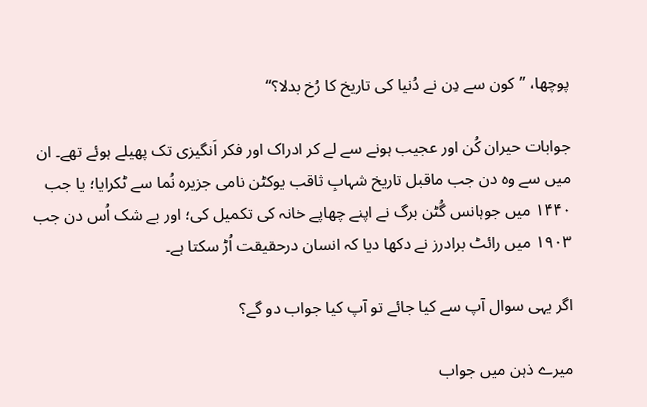پوچھا، ”کون سے دِن نے دُنیا کی تاریخ کا رُخ بدلا؟“

جوابات حیران کُن اور عجیب ہونے سے لے کر ادراک اور فکر اَنگیزی تک پھیلے ہوئے تھے۔ ان میں سے وہ دن جب ماقبل تاریخ شہابِ ثاقب یوکٹن نامی جزیرہ نُما سے ٹکرایا؛ یا جب ۱۴۴۰ میں جوہانس گُٹن برگ نے اپنے چھاپے خانہ کی تکمیل کی؛ اور بے شک اُس دن جب ۱۹۰۳ میں رائٹ برادرز نے دکھا دیا کہ انسان درحقیقت اُڑ سکتا ہے۔

اگر یہی سوال آپ سے کیا جائے تو آپ کیا جواب دو گے؟

میرے ذہن میں جواب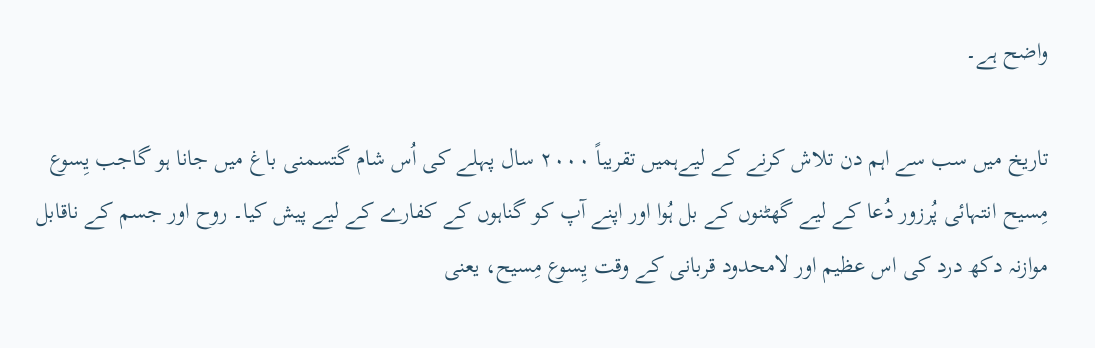واضح ہے۔

تاریخ میں سب سے اہم دن تلاش کرنے کے لیےہمیں تقریباً ۲۰۰۰ سال پہلے کی اُس شام گتسمنی باغ میں جانا ہو گاجب یِسوع مِسیح انتہائی پُرزور دُعا کے لیے گھٹنوں کے بل ہُوا اور اپنے آپ کو گناہوں کے کفارے کے لیے پیش کیا۔ روح اور جسم کے ناقابل موازنہ دکھ درد کی اس عظیم اور لامحدود قربانی کے وقت یِسوع مِسیح، یعنی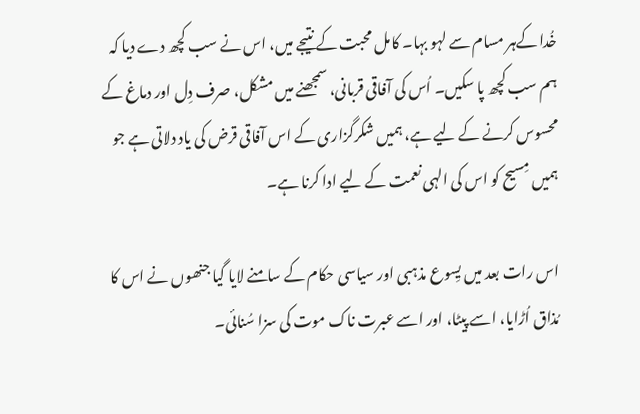خُدا کےہر مسام سے لہو بہا۔ کامل محبت کے نتیجے میں، اس نے سب کچھ دے دیا کہ ہم سب کچھ پا سکیں۔ اُس کی آفاقی قربانی، سمجھنے میں مشکل، صرف دِل اور دماغ کے محسوس کرنے کے لیے ہے، ہمیں شکرگزاری کے اس آفاقی قرض کی یاد دلاتی ہے جو ہمیں مِسیح کو اس کی الہی نعمت کے لیے ادا کرنا ہے۔

اس رات بعد میں یِسوع مذہبی اور سیاسی حکام کے سامنے لایا گیا جنھوں نے اس کا مُذاق اُڑایا، اسے پیٹا، اور اسے عبرت ناک موت کی سزا سُنائی۔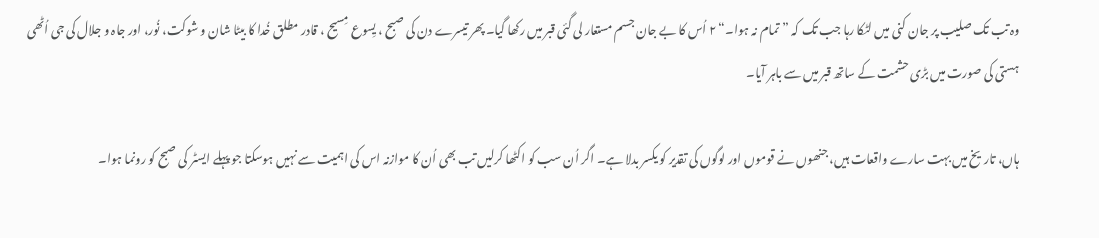وہ تب تک صلیب پر جان کنی میں لٹکا رہا جب تک کہ ”تمام نہ ہوا۔“ ٢ اُس کا بے جان جسم مستعار لی گئی قبر میں رکھا گیا۔ پھر تیسرے دن کی صبح ، یِسوع مِسیح ، قادر مطلق خُدا کا بیٹا شان و شوکت، نُور، اور جاہ و جلال کی جی اُٹھی ہستی کی صورت میں بڑی حشمت کے ساتھ قبر میں سے باہر آیا۔

ہاں، تاریخ میں بہت سارے واقعات ہیں، جنھوں نے قوموں اور لوگوں کی تقدیر کو یکسر بدلا ہے۔ اگر اُن سب کو اکٹھا کرلیں تب بھی اُن کا موازنہ اس کی اہمیت سے نہیں ہوسکتا جو پہلے ایسٹر کی صبح کو رونما ہوا۔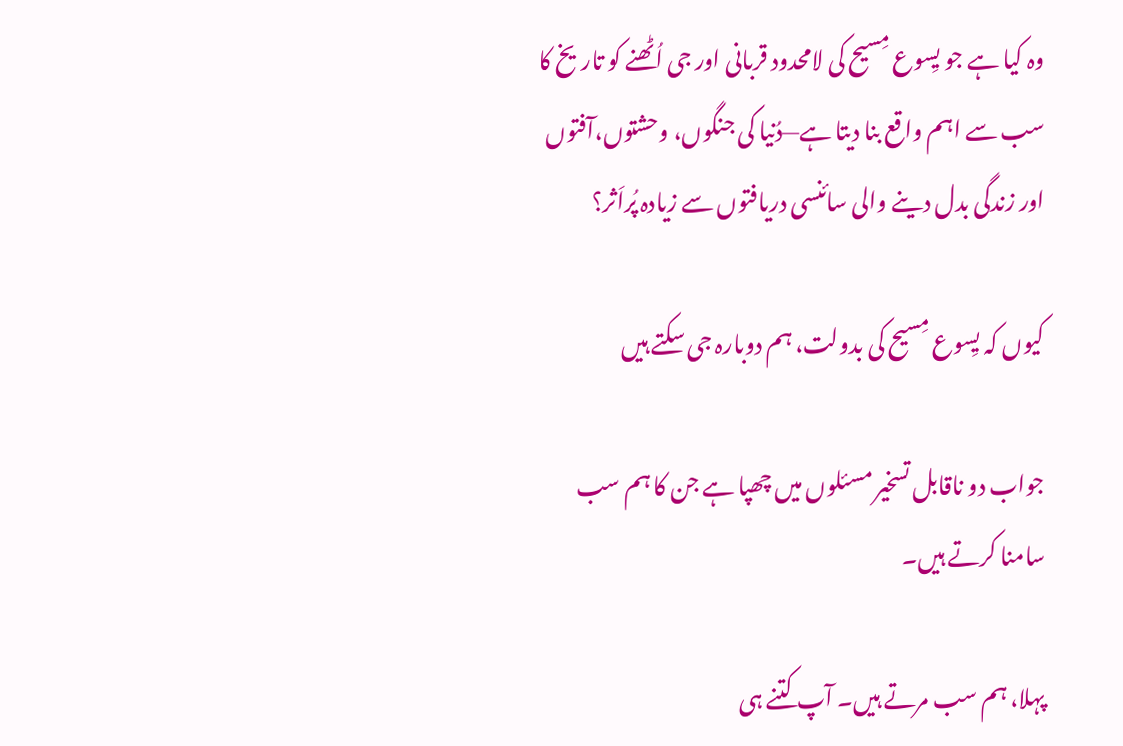وہ کیا ہے جو یِسوع مِسیح کی لامحدود قربانی اور جی اُٹھنے کو تاریخ کا سب سے اہم واقع بنا دیتا ہے—دُنیا کی جنگوں، وحشتوں،آفتوں اور زندگی بدل دینے والی سائنسی دریافتوں سے زیادہ پُراَثر؟

کیوں کہ یِسوع مِسیح کی بدولت، ہم دوبارہ جی سکتے ہیں

جواب دو ناقابل تسخیر مسئلوں میں چھپا ہے جن کا ہم سب سامنا کرتے ہیں۔

پہلا، ہم سب مرتے ہیں۔ آپ کتنے ہی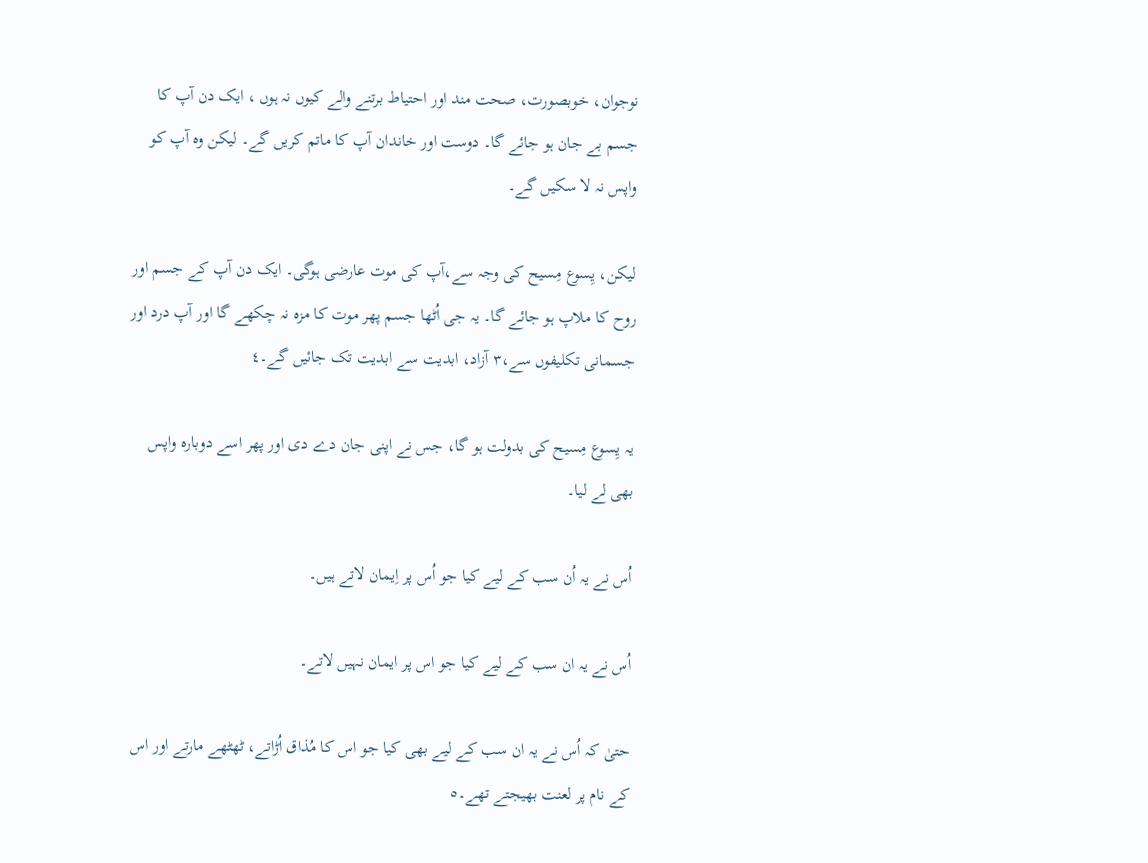نوجوان، خوبصورت، صحت مند اور احتیاط برتنے والے کیوں نہ ہوں ، ایک دن آپ کا جسم بے جان ہو جائے گا۔ دوست اور خاندان آپ کا ماتم کریں گے۔ لیکن وہ آپ کو واپس نہ لا سکیں گے۔

لیکن، یِسوع مِسیح کی وجہ سے،آپ کی موت عارضی ہوگی۔ ایک دن آپ کے جسم اور روح کا ملاپ ہو جائے گا۔ یہ جی اُٹھا جسم پھر موت کا مزہ نہ چکھے گا اور آپ درد اور جسمانی تکلیفوں سے،٣ آزاد، ابدیت سے ابدیت تک جائیں گے۔٤

یہ یِسوع مِسیح کی بدولت ہو گا، جس نے اپنی جان دے دی اور پھر اسے دوبارہ واپس بھی لے لیا۔

اُس نے یہ اُن سب کے لیے کیا جو اُس پر اِیمان لاتے ہیں۔

اُس نے یہ ان سب کے لیے کیا جو اس پر ایمان نہیں لاتے۔

حتیٰ کہ اُس نے یہ ان سب کے لیے بھی کیا جو اس کا مُذاق اُڑاتے، ٹھٹھے مارتے اور اس کے نام پر لعنت بھیجتے تھے۔٥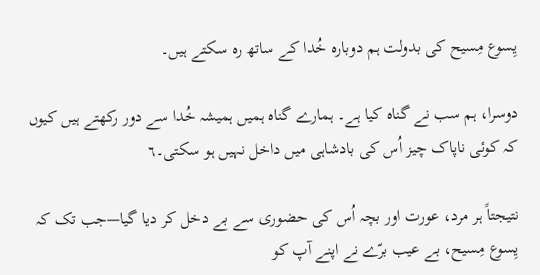یِسوع مِسیح کی بدولت ہم دوبارہ خُدا کے ساتھ رہ سکتے ہیں۔

دوسرا، ہم سب نے گناہ کیا ہے۔ ہمارے گناہ ہمیں ہمیشہ خُدا سے دور رکھتے ہیں کیوں کہ کوئی ناپاک چیز اُس کی بادشاہی میں داخل نہیں ہو سکتی۔٦

نتیجتاً ہر مرد، عورت اور بچہ اُس کی حضوری سے بے دخل کر دیا گیا—جب تک کہ یِسوع مِسیح، بے عیب برّے نے اپنے آپ کو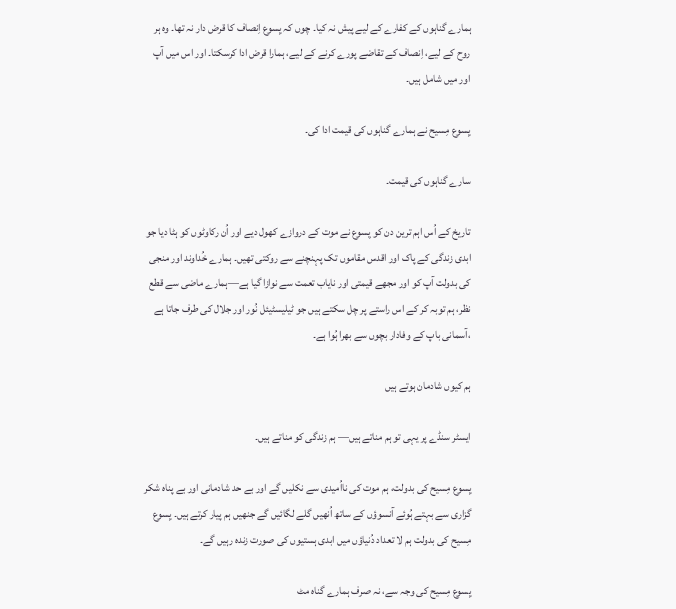ہمارے گناہوں کے کفارے کے لیے پیش نہ کیا۔ چوں کہ یِسوع اِنصاف کا قرض دار نہ تھا۔ وہ ہر روح کے لیے، اِنصاف کے تقاضے پورے کرنے کے لیے، ہمارا قرض ادا کرسکتا۔ اور اس میں آپ اور میں شامل ہیں۔

یِسوع مِسیح نے ہمارے گناہوں کی قیمت ادا کی۔

سارے گناہوں کی قیمت۔

تاریخ کے اُس اہم ترین دن کو یِسوع نے موت کے دروازے کھول دیے اور اُن رکاوٹوں کو ہٹا دیا جو ابدی زندگی کے پاک اور اقدس مقاموں تک پہنچنے سے روکتی تھیں۔ ہمارے خُداوند اور منجی کی بدولت آپ کو اور مجھے قیمتی اور نایاب تعمت سے نوازا گیا ہے—ہمارے ماضی سے قطع نظر، ہم توبہ کر کے اس راستے پر چل سکتے ہیں جو ٹیلیسٹیئل نُور اور جلال کی طرف جاتا ہے ،آسمانی باپ کے وفادار بچوں سے بھرا ہُوا ہے۔

ہم کیوں شادمان ہوتے ہیں

ایسٹر سنڈے پر یہی تو ہم مناتے ہیں— ہم زندگی کو مناتے ہیں۔

یِسوع مِسیح کی بدولت، ہم موت کی نااُمیدی سے نکلیں گے اور بے حد شادمانی اور بے پناہ شکر گزاری سے بہتے ہُوئے آنسوؤں کے ساتھ اُنھیں گلے لگائیں گے جنھیں ہم پیار کرتے ہیں۔ یِسوع مِسیح کی بدولت ہم لا تعداد دُنیاؤں میں ابدی ہستیوں کی صورت زندہ رہیں گے۔

یِسوع مِسیح کی وجہ سے، نہ صرف ہمارے گناہ مٹ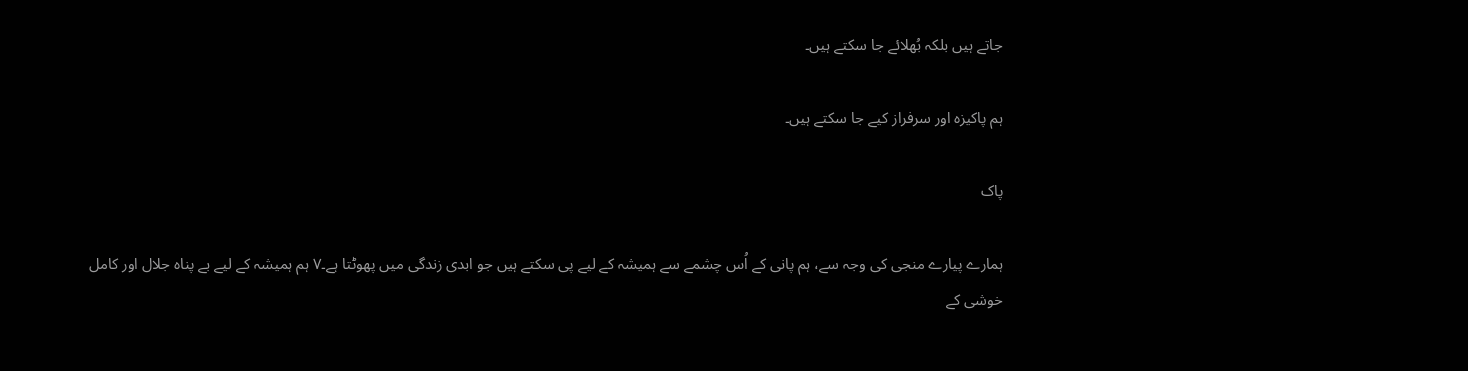جاتے ہیں بلکہ بُھلائے جا سکتے ہیں۔

ہم پاکیزہ اور سرفراز کیے جا سکتے ہیں۔

پاک

ہمارے پیارے منجی کی وجہ سے، ہم پانی کے اُس چشمے سے ہمیشہ کے لیے پی سکتے ہیں جو ابدی زندگی میں پھوٹتا ہے۔٧ ہم ہمیشہ کے لیے بے پناہ جلال اور کامل خوشی کے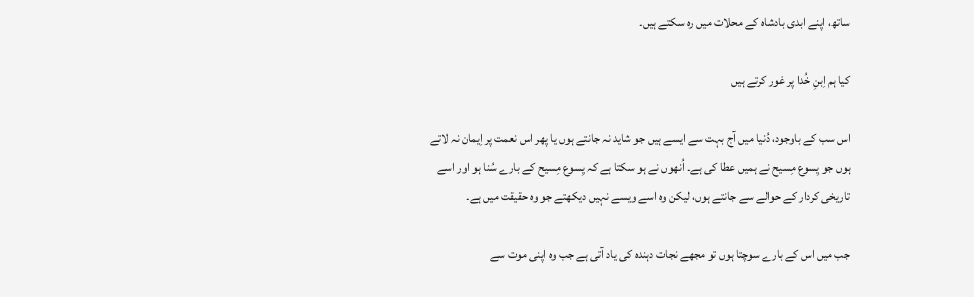ساتھ، اپنے ابدی بادشاہ کے محلات میں رہ سکتے ہیں۔

کیا ہم اِبنِ خُدا پر غور کرتے ہیں

اس سب کے باوجود، دُنیا میں آج بہت سے ایسے ہیں جو شاید نہ جانتے ہوں یا پھر اس نعمت پر اِیمان نہ لاتے ہوں جو یِسوع مِسیح نے ہمیں عطا کی ہے۔ اُنھوں نے ہو سکتا ہے کہ یِسوع مِسیح کے بارے سُنا ہو اور اسے تاریخی کردار کے حوالے سے جانتے ہوں، لیکن وہ اسے ویسے نہیں دیکھتے جو وہ حقیقت میں ہے۔

جب میں اس کے بارے سوچتا ہوں تو مجھے نجات دہندہ کی یاد آتی ہے جب وہ اپنی موت سے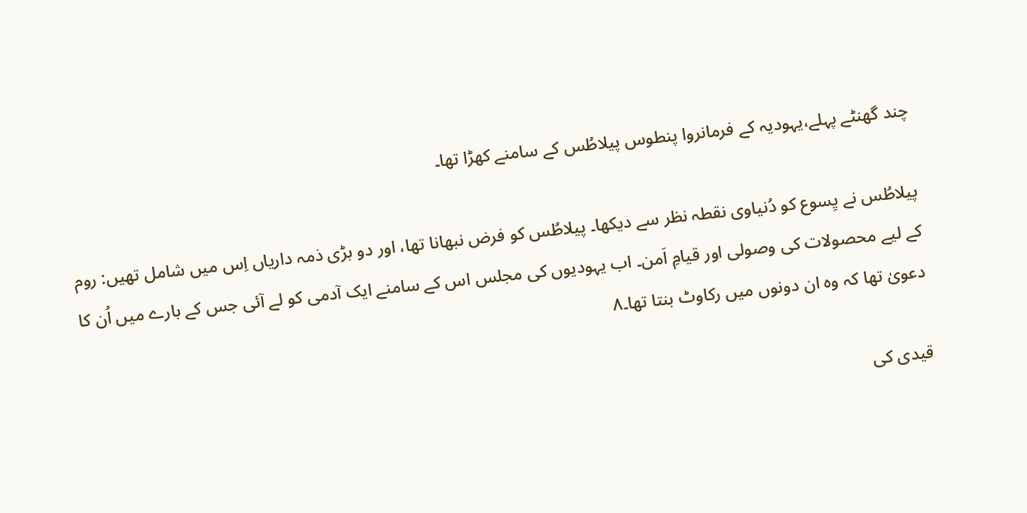چند گھنٹے پہلے،یہودیہ کے فرمانروا پنطوس پیلاطُس کے سامنے کھڑا تھا۔

پیلاطُس نے یِسوع کو دُنیاوی نقطہ نظر سے دیکھا۔ پیلاطُس کو فرض نبھانا تھا، اور دو بڑی ذمہ داریاں اِس میں شامل تھیں: روم کے لیے محصولات کی وصولی اور قیامِ اَمن۔ اب یہودیوں کی مجلس اس کے سامنے ایک آدمی کو لے آئی جس کے بارے میں اُن کا دعویٰ تھا کہ وہ ان دونوں میں رکاوٹ بنتا تھا۔٨

قیدی کی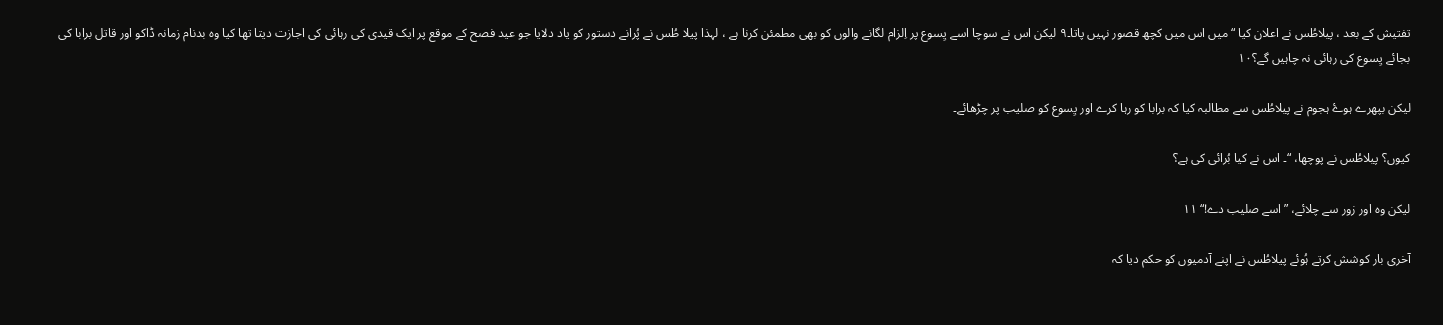تفتیش کے بعد ، پیلاطُس نے اعلان کیا “ میں اس میں کچھ قصور نہیں پاتا۔٩ لیکن اس نے سوچا اسے یِسوع پر اِلزام لگانے والوں کو بھی مطمئن کرنا ہے ، لہذا پیلا طُس نے پُرانے دستور کو یاد دلایا جو عید فصح کے موقع پر ایک قیدی کی رہائی کی اجازت دیتا تھا کیا وہ بدنام زمانہ ڈاکو اور قاتل برابا کی بجائے یِسوع کی رہائی نہ چاہیں گے؟١٠

لیکن بپھرے ہوۓ ہجوم نے پیلاطُس سے مطالبہ کیا کہ برابا کو رہا کرے اور یِسوع کو صلیب پر چڑھائے۔

کیوں؟ پیلاطُس نے پوچھا، “۔ اس نے کیا بُرائی کی ہے؟

لیکن وہ اور زور سے چلائے، ”اسے صلیب دے!“ ١١

آخری بار کوشش کرتے ہُوئے پیلاطُس نے اپنے آدمیوں کو حکم دیا کہ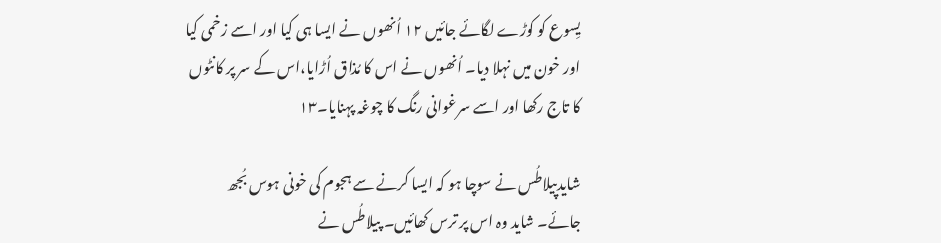یِسوع کو کوڑے لگائے جائیں ١٢ اُنھوں نے ایسا ہی کیا اور اسے زخمی کیا اور خون میں نہلا دیا۔ اُنھوں نے اس کا مُذاق اُڑایا،اس کے سر پر کانٹوں کا تاج رکھا اور اسے سرغوانی رنگ کا چوغہ پہنایا۔١٣

شایدپیلاطُس نے سوچا ہو کہ ایسا کرنے سے ہجوم کی خونی ہوس بُجھ جائے۔ شاید وہ اس پر ترس کھائیں۔ پیلاطُس نے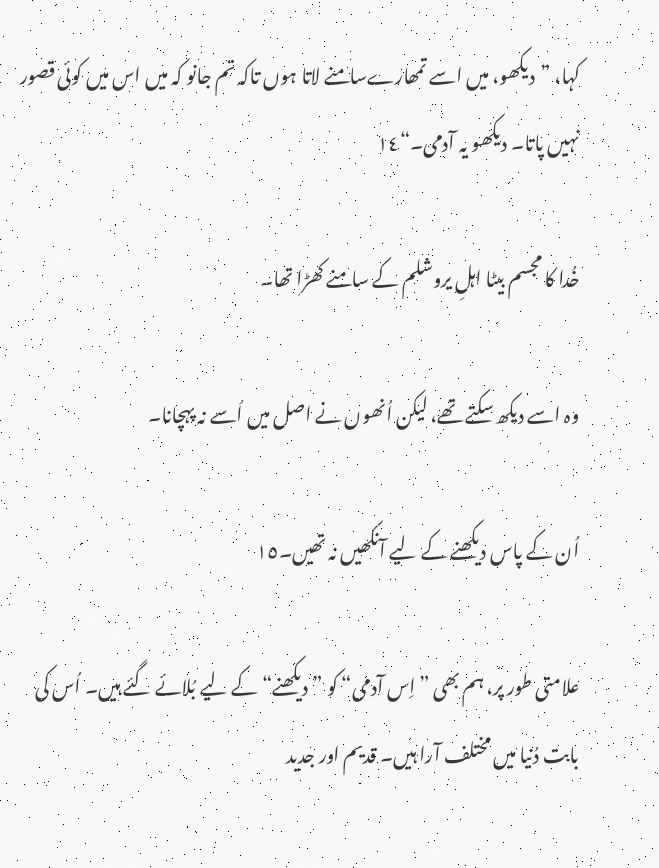کہا، ”دیکھو، میں اسے تمھارےسامنے لاتا ہوں تاکہ تم جانو کہ میں اس میں کوئی قصور نہیں پاتا۔ دیکھو یہ آدمی۔“١٤

خُدا کا مجسم بیٹا اہلِ یروشلم کے سامنے کھڑا تھا۔

وہ اسے دیکھ سکتے تھے، لیکن اُنھوں نے اصل میں اُسے نہ پہچانا۔

اُن کے پاس دیکھنے کے لیے آنکھیں نہ تھیں۔١٥

علامتی طور پر، ہم بھی ”اِس آدمی“ کو ”دیکھنے“ کے لیے بُلائے گئے ہیں۔ اُس کی بابت دُنیا میں مختلف آرا ہیں۔ قدیم اور جدید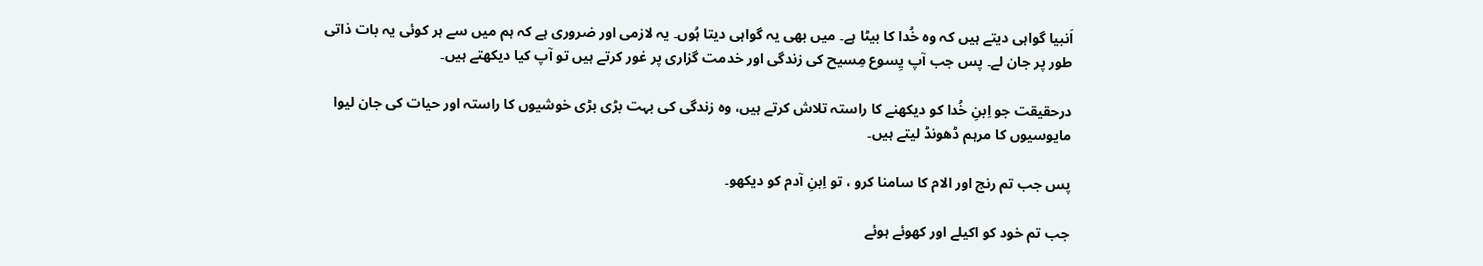اَنبیا گواہی دیتے ہیں کہ وہ خُدا کا بیٹا ہے۔ میں بھی یہ گواہی دیتا ہُوں۔ یہ لازمی اور ضروری ہے کہ ہم میں سے ہر کوئی یہ بات ذاتی طور پر جان لے۔ پس جب آپ یِسوع مِسیح کی زندگی اور خدمت گزاری پر غور کرتے ہیں تو آپ کیا دیکھتے ہیں۔

درحقیقت جو اِبنِ خُدا کو دیکھنے کا راستہ تلاش کرتے ہیں، وہ زندگی کی بہت بڑی بڑی خوشیوں کا راستہ اور حیات کی جان لیوا مایوسیوں کا مرہم ڈھونڈ لیتے ہیں۔

پس جب تم رنج اور الام کا سامنا کرو ، تو اِبنِ آدم کو دیکھو۔

جب تم خود کو اکیلے اور کھوئے ہوئے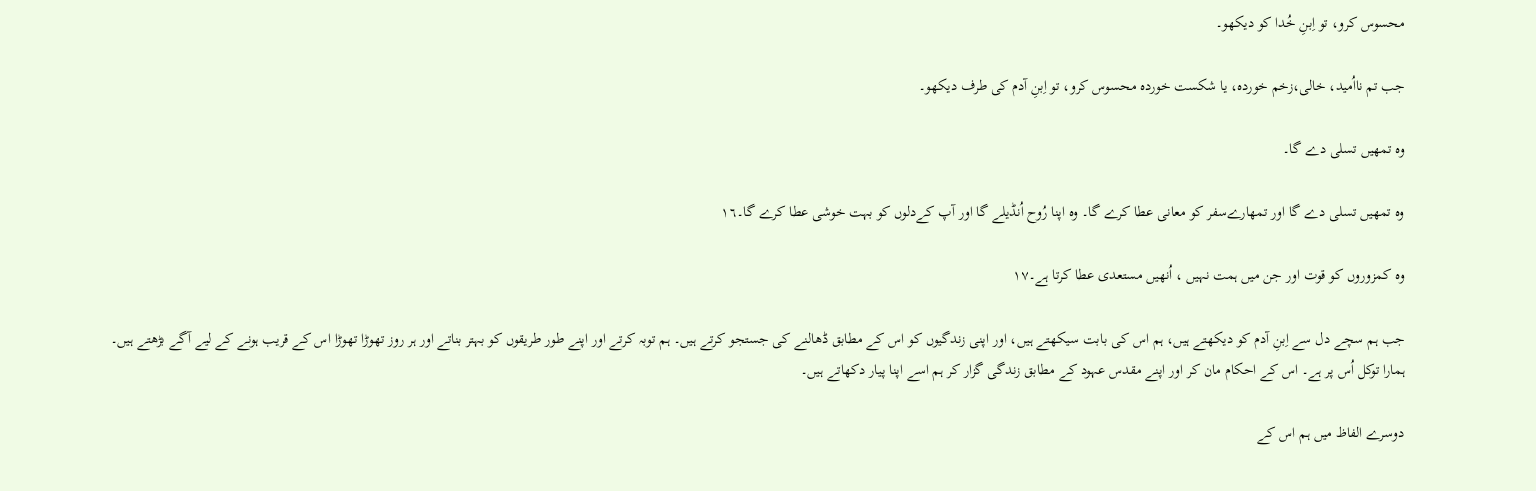محسوس کرو، تو اِبنِ خُدا کو دیکھو۔

جب تم نااُمید، خالی،زخم خوردہ، یا شکست خوردہ محسوس کرو، تو اِبنِ آدم کی طرف دیکھو۔

وہ تمھیں تسلی دے گا۔

وہ تمھیں تسلی دے گا اور تمھارےسفر کو معانی عطا کرے گا۔ وہ اپنا رُوح اُنڈیلے گا اور آپ کےدلوں کو بہت خوشی عطا کرے گا۔١٦

وہ کمزوروں کو قوت اور جن میں ہمت نہیں ، اُنھیں مستعدی عطا کرتا ہے۔١٧

جب ہم سچے دل سے اِبنِ آدم کو دیکھتے ہیں، ہم اس کی بابت سیکھتے ہیں، اور اپنی زندگیوں کو اس کے مطابق ڈھالنے کی جستجو کرتے ہیں۔ ہم توبہ کرتے اور اپنے طور طریقوں کو بہتر بناتے اور ہر روز تھوڑا تھوڑا اس کے قریب ہونے کے لیے آگے بڑھتے ہیں۔ ہمارا توکل اُس پر ہے۔ اس کے احکام مان کر اور اپنے مقدس عہود کے مطابق زندگی گزار کر ہم اسے اپنا پیار دکھاتے ہیں۔

دوسرے الفاظ میں ہم اس کے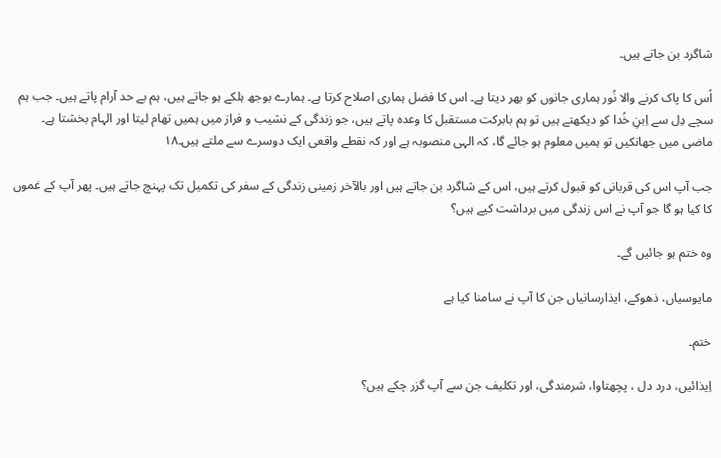شاگرد بن جاتے ہیں۔

اُس کا پاک کرنے والا نُور ہماری جانوں کو بھر دیتا ہے۔ اس کا فضل ہماری اصلاح کرتا ہے۔ ہمارے بوجھ ہلکے ہو جاتے ہیں، ہم بے حد آرام پاتے ہیں۔ جب ہم سچے دِل سے اِبنِ خُدا کو دیکھتے ہیں تو ہم بابرکت مستقبل کا وعدہ پاتے ہیں، جو زندگی کے نشیب و فراز میں ہمیں تھام لیتا اور الہام بخشتا ہے۔ ماضی میں جھانکیں تو ہمیں معلوم ہو جائے گا، کہ الہی منصوبہ ہے اور کہ نقطے واقعی ایک دوسرے سے ملتے ہیں۔١٨

جب آپ اس کی قربانی کو قبول کرتے ہیں، اس کے شاگرد بن جاتے ہیں اور بالآخر زمینی زندگی کے سفر کی تکمیل تک پہنچ جاتے ہیں۔ پھر آپ کے غموں کا کیا ہو گا جو آپ نے اس زندگی میں برداشت کیے ہیں؟

وہ ختم ہو جائیں گے۔

مایوسیاں، ذھوکے، ایذارسانیاں جن کا آپ نے سامنا کیا ہے

ختم۔

اِیذائیں، درد دل ، پچھتاوا، شرمندگی، اور تکلیف جن سے آپ گزر چکے ہیں؟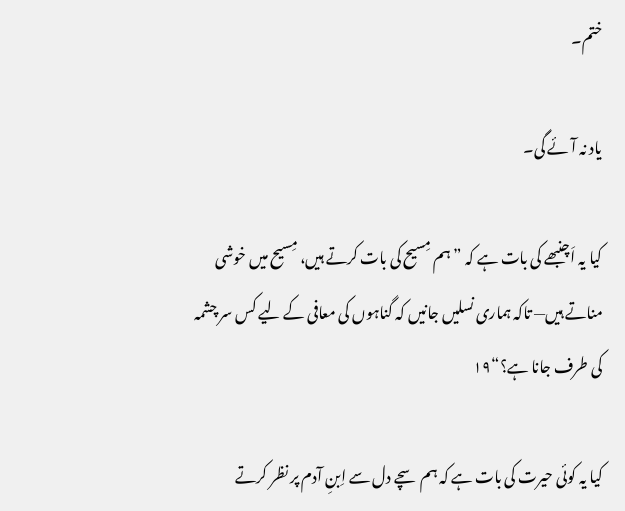ختم۔

یاد نہ آئے گی۔

کیا یہ اَچنبھے کی بات ہے کہ ” ہم مِسیح کی بات کرتے ہیں، مِسیح میں خوشی مناتے ہیں— تاکہ ہماری نسلیں جانیں کہ گناہوں کی معافی کے لیے کس سر چشمہ کی طرف جانا ہے؟“١٩

کیا یہ کوئی حیرت کی بات ہے کہ ہم سچے دل سے اِبنِ آدم پر نظر کرتے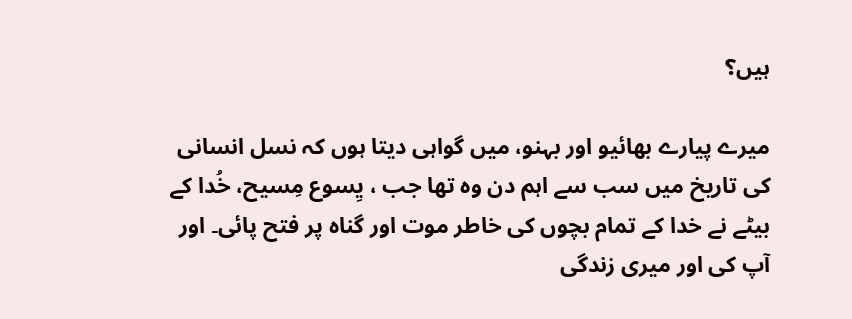ہیں؟

میرے پیارے بھائیو اور بہنو، میں گواہی دیتا ہوں کہ نسل انسانی کی تاریخ میں سب سے اہم دن وہ تھا جب ، یِسوع مِسیح، خُدا کے بیٹے نے خدا کے تمام بچوں کی خاطر موت اور گناہ پر فتح پائی۔ اور آپ کی اور میری زندگی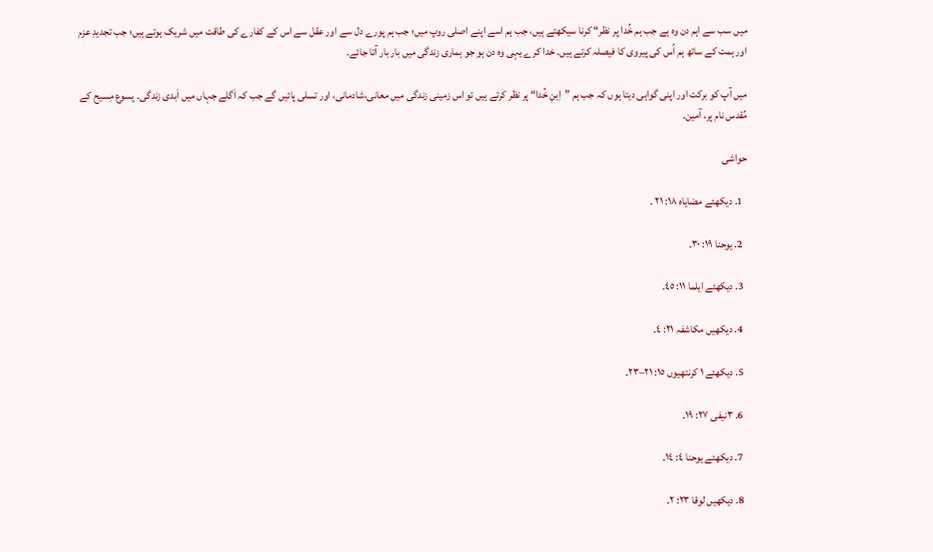میں سب سے اہم دن وہ ہے جب ہم خُدا پر نظر“ کرنا سیکھتے ہیں، جب ہم اسے اپنے اصلی روپ میں؛ جب ہم پورے دل سے اور عقل سے اس کے کفارے کی طاقت میں شریک ہوتے ہیں؛ جب تجدیدِ عزم اور ہمت کے ساتھ ہم اُس کی پیروی کا فیصلہ کرتے ہیں۔ خدا کرے یہی وہ دن ہو جو ہماری زندگی میں بار بار آتا جائے۔

میں آپ کو برکت اور اپنی گواہی دیتا ہوں کہ جب ہم ”اِبنِ خُدا“ پر نظر کرتے ہیں تو اس زمینی زندگی میں معانی،شادمانی، اور تسلی پائیں گے جب کہ اَگلے جہاں میں اَبدی زندگی۔ یِسوع مِسیح کے مُقدس نام پر، آمین۔

حواشی

  1. دیکھئے مضایاہ ۱۸: ۲۱ ۔

  2. یوحنا ١٩: ٣٠۔

  3. دیکھئے ایلما ١١: ٤٥۔

  4. دیکھیں مکاشفہ ٢١: ٤۔

  5. دیکھئے ١ کرنتھیوں ١٥: ٢١–٢٣۔

  6. ٣نیفی ٢٧: ١٩۔

  7. دیکھئے یوحنا ٤: ١٤۔

  8. دیکھیں لوقا ٢٣: ٢۔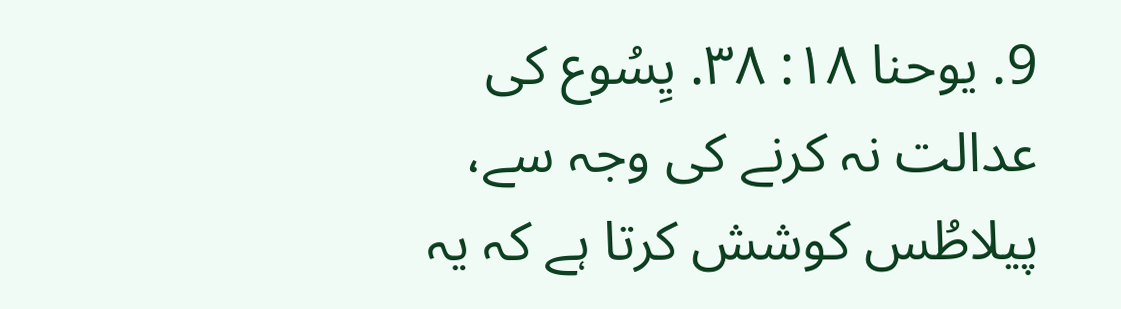9. یوحنا ١٨: ٣٨. یِسُوع کی عدالت نہ کرنے کی وجہ سے، پیلاطُس کوشش کرتا ہے کہ یہ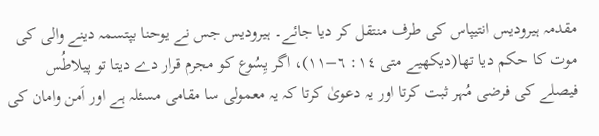مقدمہ ہیرودیس انتیپاس کی طرف منتقل کر دیا جائے۔ ہیرودیس جس نے یوحنا بپتسمہ دینے والی کی موت کا حکم دیا تھا(دیکھیے متی ١٤: ٦–١١)، اگر یِسُوع کو مجرم قرار دے دیتا تو پیلاطُس فیصلے کی فرضی مُہر ثبت کرتا اور یہ دعویٰ کرتا کہ یہ معمولی سا مقامی مسئلہ ہے اور اَمن وامان کی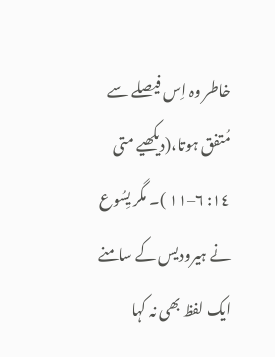خاطر وہ اِس فیصلے سے مُتفق ہوتا،(دیکھیے متی ١٤: ٦–١١ )۔ مگر یِسُوع نے ہیرودیس کے سامنے ایک لفظ بھی نہ کہا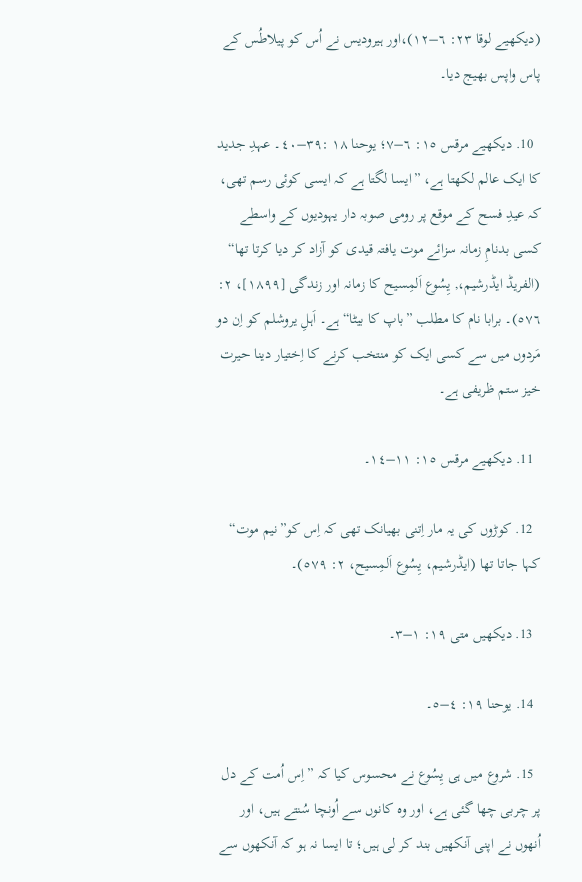(دیکھیے لوقا ٢٣: ٦–١٢)،اور ہیرودیس نے اُس کو پیلاطُس کے پاس واپس بھیج دیا۔

  10. دیکھیے مرقس ١٥: ٦–٧؛ یوحنا ١٨ :٣٩–٤٠۔ عہدِ جدید کا ایک عالم لکھتا ہے، ”ایسا لگتا ہے کہ ایسی کوئی رسم تھی، کہ عیدِ فسح کے موقع پر رومی صوبہ دار یہودیوں کے واسطے کسی بدنامِ زمانہ سزائے موت یافتہ قیدی کو آزاد کر دیا کرتا تھا“ (الفریڈ ایڈرشیم،, یِسُوع اَلمِسیح کا زمانہ اور زندگی [١٨٩٩]، ٢: ٥٧٦)۔ برابا نام کا مطلب ”باپ کا بیٹا“ ہے۔ اَہلِ یروشلم کو اِن دو مَردوں میں سے کسی ایک کو منتخب کرنے کا اِختیار دینا حیرت خیز ستم ظریفی ہے۔

  11. دیکھیے مرقس ١٥: ١١–١٤۔

  12. کوڑوں کی یہ مار اِتنی بھیانک تھی کہ اِس کو”نیم موت“ کہا جاتا تھا (ایڈرشیم، یِسُوع اَلمِسیح، ٢: ٥٧٩)۔

  13. دیکھیں متی ١٩: ١–٣۔

  14. یوحنا ١٩: ٤–٥۔

  15. شروع میں ہی یِسُوع نے محسوس کیا کہ ”اِس اُمت کے دل پر چربی چھا گئی ہے، اور وہ کانوں سے اُونچا سُنتے ہیں، اور اُنھوں نے اپنی آنکھیں بند کر لی ہیں؛ تا ایسا نہ ہو کہ آنکھوں سے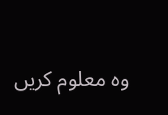وہ معلوم کریں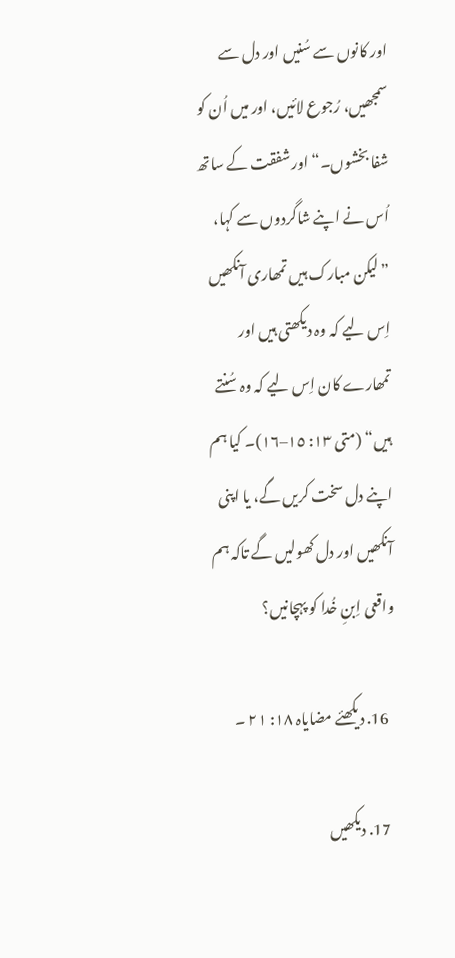اور کانوں سے سُنیں اور دل سے سمجھیں، رُجوع لائیں، اور میں اُن کو شفا بخشوں۔“ اور شفقت کے ساتھ اُس نے اپنے شاگردوں سے کہا، ”لیکن مبارک ہیں تمھاری آنکھیں اِس لیے کہ وہ دیکھتی ہیں اور تمھارے کان اِس لیے کہ وہ سُنتے ہیں“ (متی ١٣: ١٥–١٦)۔ کیا ہم اپنے دل سخت کریں گے، یا اپنی آنکھیں اور دل کھولیں گے تاکہ ہم واقعی اِبنِ خُدا کو پہچانیں؟

  16. دیکھئے مضایاہ ۱۸: ۲۱ ۔

  17. دیکھیں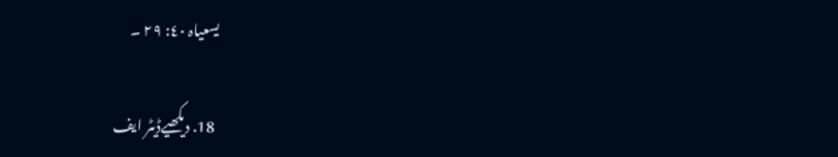یسعیاہ ٤٠: ٢٩ ۔

  18. دیکھیےڈیٹر ایف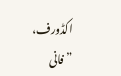اکڈورف، ”فانی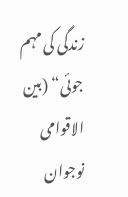زندگی کی مہم جوئی“ (بین الاقوامی نوجوان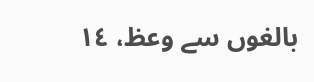بالغوں سے وعظ، ١٤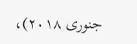جنوری ٢٠١٨)،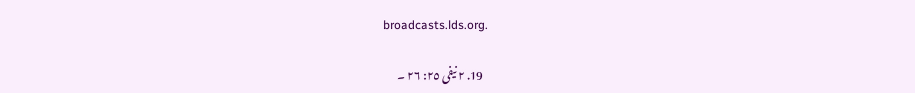broadcasts.lds.org.

  19. ٢ نیفی ٢٥: ٢٦ ۔